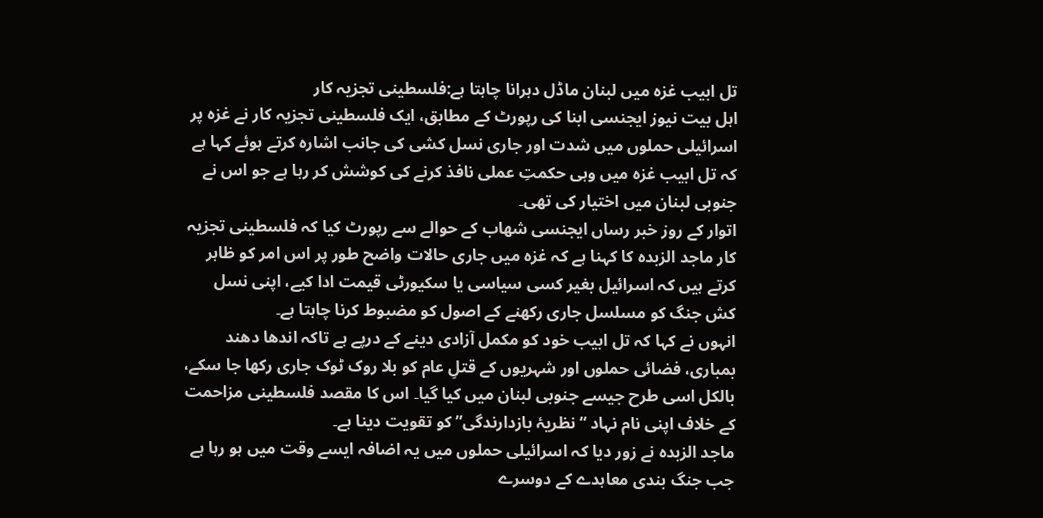تل ابیب غزہ میں لبنان ماڈل دہرانا چاہتا ہے:فلسطینی تجزیہ کار
اہل بیت نیوز ایجنسی ابنا کی رپورٹ کے مطابق، ایک فلسطینی تجزیہ کار نے غزہ پر اسرائیلی حملوں میں شدت اور جاری نسل کشی کی جانب اشارہ کرتے ہوئے کہا ہے کہ تل ابیب غزہ میں وہی حکمتِ عملی نافذ کرنے کی کوشش کر رہا ہے جو اس نے جنوبی لبنان میں اختیار کی تھی۔
اتوار کے روز خبر رساں ایجنسی شهاب کے حوالے سے رپورٹ کیا کہ فلسطینی تجزیہ کار ماجد الزبدہ کا کہنا ہے کہ غزہ میں جاری حالات واضح طور پر اس امر کو ظاہر کرتے ہیں کہ اسرائیل بغیر کسی سیاسی یا سکیورٹی قیمت ادا کیے، اپنی نسل کش جنگ کو مسلسل جاری رکھنے کے اصول کو مضبوط کرنا چاہتا ہے۔
انہوں نے کہا کہ تل ابیب خود کو مکمل آزادی دینے کے درپے ہے تاکہ اندھا دھند بمباری، فضائی حملوں اور شہریوں کے قتلِ عام کو بلا روک ٹوک جاری رکھا جا سکے، بالکل اسی طرح جیسے جنوبی لبنان میں کیا گیا۔ اس کا مقصد فلسطینی مزاحمت کے خلاف اپنی نام نہاد “نظریۂ بازدارندگی” کو تقویت دینا ہے۔
ماجد الزبدہ نے زور دیا کہ اسرائیلی حملوں میں یہ اضافہ ایسے وقت میں ہو رہا ہے جب جنگ بندی معاہدے کے دوسرے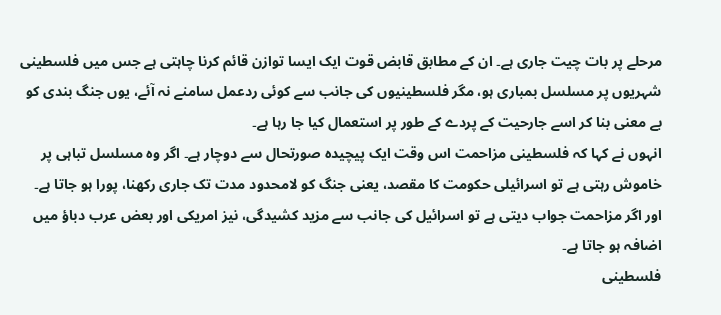مرحلے پر بات چیت جاری ہے۔ ان کے مطابق قابض قوت ایک ایسا توازن قائم کرنا چاہتی ہے جس میں فلسطینی شہریوں پر مسلسل بمباری ہو، مگر فلسطینیوں کی جانب سے کوئی ردعمل سامنے نہ آئے، یوں جنگ بندی کو بے معنی بنا کر اسے جارحیت کے پردے کے طور پر استعمال کیا جا رہا ہے۔
انہوں نے کہا کہ فلسطینی مزاحمت اس وقت ایک پیچیدہ صورتحال سے دوچار ہے۔ اگر وہ مسلسل تباہی پر خاموش رہتی ہے تو اسرائیلی حکومت کا مقصد، یعنی جنگ کو لامحدود مدت تک جاری رکھنا، پورا ہو جاتا ہے۔ اور اگر مزاحمت جواب دیتی ہے تو اسرائیل کی جانب سے مزید کشیدگی، نیز امریکی اور بعض عرب دباؤ میں اضافہ ہو جاتا ہے۔
فلسطینی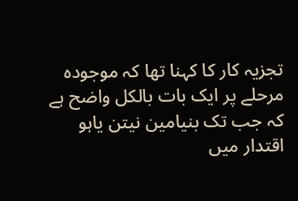تجزیہ کار کا کہنا تھا کہ موجودہ مرحلے پر ایک بات بالکل واضح ہے کہ جب تک بنیامین نیتن یاہو اقتدار میں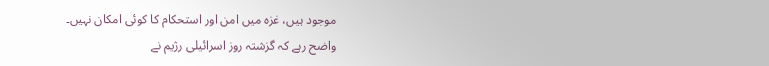موجود ہیں، غزہ میں امن اور استحکام کا کوئی امکان نہیں۔
واضح رہے کہ گزشتہ روز اسرائیلی رژیم نے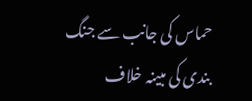حماس کی جانب سے جنگ بندی کی مبینہ خلاف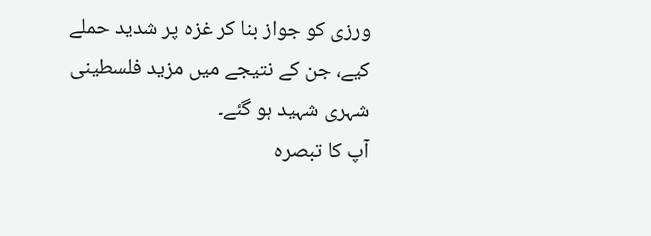ورزی کو جواز بنا کر غزہ پر شدید حملے کیے، جن کے نتیجے میں مزید فلسطینی شہری شہید ہو گئے۔
آپ کا تبصرہ